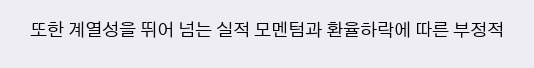또한 계열성을 뛰어 넘는 실적 모멘텀과 환율하락에 따른 부정적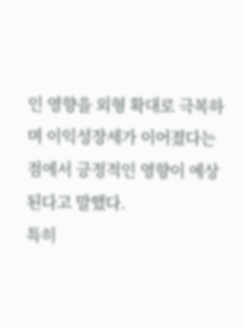인 영향을 외형 확대로 극복하며 이익성장세가 이어졌다는 점에서 긍정적인 영향이 예상된다고 말했다.
특히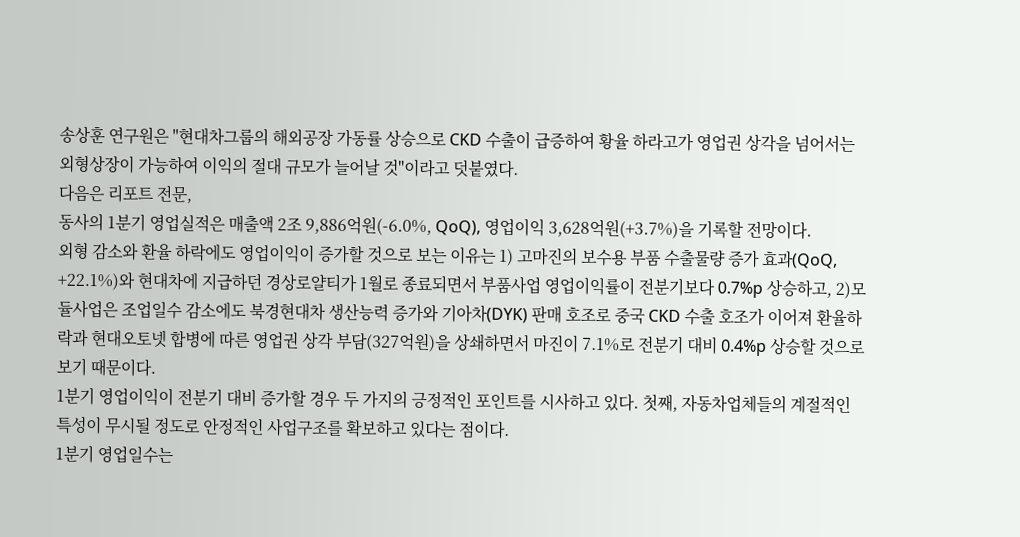송상훈 연구원은 "현대차그룹의 해외공장 가동률 상승으로 CKD 수출이 급증하여 황율 하라고가 영업권 상각을 넘어서는 외형상장이 가능하여 이익의 절대 규모가 늘어날 것"이라고 덧붙였다.
다음은 리포트 전문,
동사의 1분기 영업실적은 매출액 2조 9,886억원(-6.0%, QoQ), 영업이익 3,628억원(+3.7%)을 기록할 전망이다.
외형 감소와 환율 하락에도 영업이익이 증가할 것으로 보는 이유는 1) 고마진의 보수용 부품 수출물량 증가 효과(QoQ, +22.1%)와 현대차에 지급하던 경상로얄티가 1월로 종료되면서 부품사업 영업이익률이 전분기보다 0.7%p 상승하고, 2)모듈사업은 조업일수 감소에도 북경현대차 생산능력 증가와 기아차(DYK) 판매 호조로 중국 CKD 수출 호조가 이어져 환율하락과 현대오토넷 합병에 따른 영업권 상각 부담(327억원)을 상쇄하면서 마진이 7.1%로 전분기 대비 0.4%p 상승할 것으로 보기 때문이다.
1분기 영업이익이 전분기 대비 증가할 경우 두 가지의 긍정적인 포인트를 시사하고 있다. 첫째, 자동차업체들의 계절적인 특성이 무시될 정도로 안정적인 사업구조를 확보하고 있다는 점이다.
1분기 영업일수는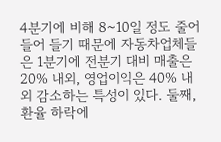4분기에 비해 8~10일 정도 줄어들어 들기 때문에 자동차업체들은 1분기에 전분기 대비 매출은 20% 내외, 영업이익은 40% 내외 감소하는 특성이 있다. 둘째, 환율 하락에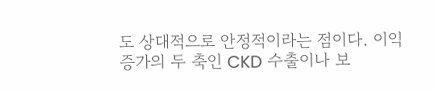도 상대적으로 안정적이라는 점이다. 이익 증가의 두 축인 CKD 수출이나 보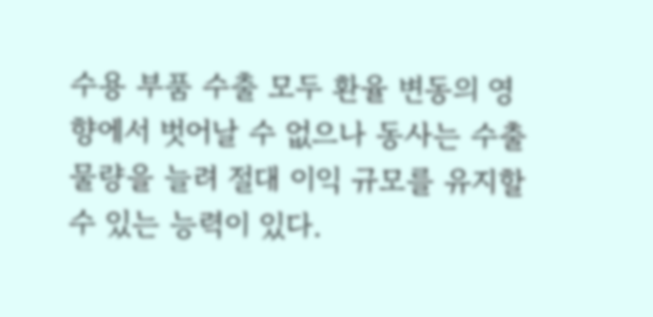수용 부품 수출 모두 환율 변동의 영향에서 벗어날 수 없으나 동사는 수출 물량을 늘려 절대 이익 규모를 유지할 수 있는 능력이 있다.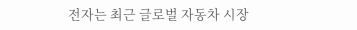전자는 최근 글로벌 자동차 시장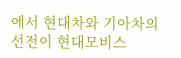에서 현대차와 기아차의 선전이 현대모비스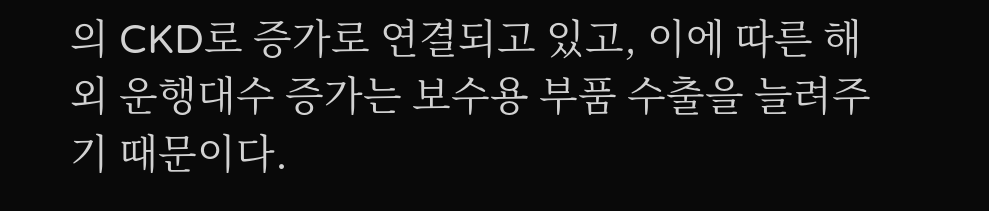의 CKD로 증가로 연결되고 있고, 이에 따른 해외 운행대수 증가는 보수용 부품 수출을 늘려주기 때문이다.